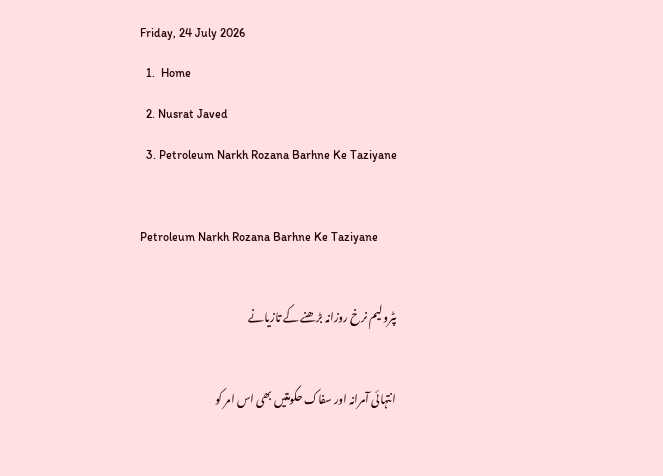Friday, 24 July 2026
  1.  Home
  2. Nusrat Javed
  3. Petroleum Narkh Rozana Barhne Ke Taziyane

Petroleum Narkh Rozana Barhne Ke Taziyane

پٹرولیم نرخ روزانہ بڑھنے کے تازیانے

انتہائی آمرانہ اور سفاک حکومتیں بھی اس امر کو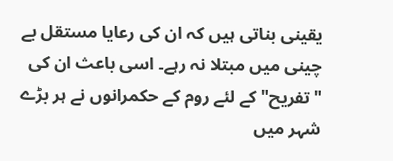یقینی بناتی ہیں کہ ان کی رعایا مستقل بے چینی میں مبتلا نہ رہے۔ اسی باعث ان کی "تفریح" کے لئے روم کے حکمرانوں نے ہر بڑے شہر میں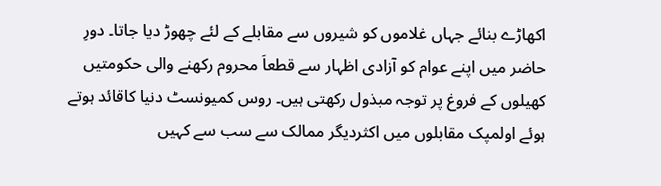اکھاڑے بنائے جہاں غلاموں کو شیروں سے مقابلے کے لئے چھوڑ دیا جاتا۔ دورِ حاضر میں اپنے عوام کو آزادی اظہار سے قطعاَ محروم رکھنے والی حکومتیں کھیلوں کے فروغ پر توجہ مبذول رکھتی ہیں۔ روس کمیونسٹ دنیا کاقائد ہوتے ہوئے اولمپک مقابلوں میں اکثردیگر ممالک سے سب سے کہیں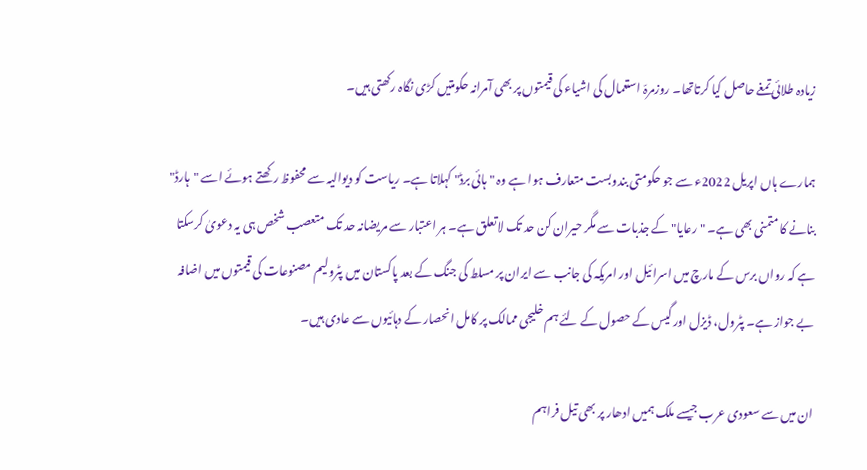زیادہ طلائی تمغے حاصل کیا کرتاتھا۔ روزمرہّ استعمال کی اشیاء کی قیمتوں پر بھی آمرانہ حکومتیں کڑی نگاہ رکھتی ہیں۔

ہمارے ہاں اپریل 2022ء سے جو حکومتی بندوبست متعارف ہوا ہے وہ "ہائی برڈ" کہلاتا ہے۔ ریاست کو دیوالیہ سے محفوظ رکھتے ہوئے اسے "ہارڈ" بنانے کا متمنی بھی ہے۔ "رعایا" کے جذبات سے مگر حیران کن حد تک لاتعلق ہے۔ ہر اعتبار سے مریضانہ حد تک متعصب شخص ہی یہ دعویٰ کرسکتا ہے کہ رواں برس کے مارچ میں اسرائیل اور امریکہ کی جانب سے ایران پر مسلط کی جنگ کے بعد پاکستان میں پٹرولیم مصنوعات کی قیمتوں میں اضافہ بے جواز ہے۔ پٹرول، ڈیزل اور گیس کے حصول کے لئے ہم خلیجی ممالک پر کامل انحصار کے دہائیوں سے عادی ہیں۔

ان میں سے سعودی عرب جیسے ملک ہمیں ادھار پر بھی تیل فراہم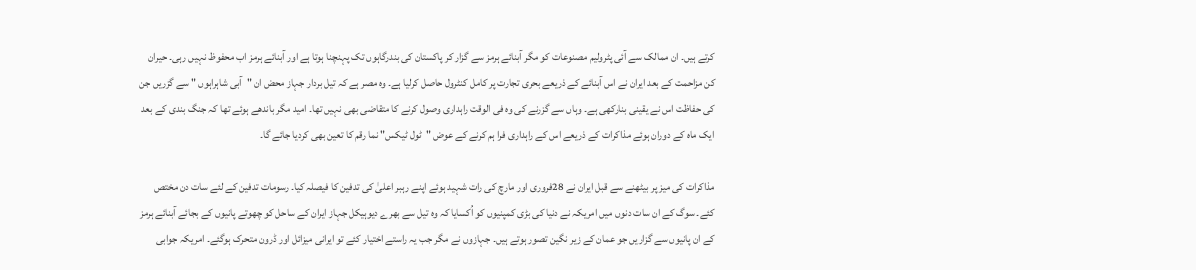کرتے ہیں۔ ان ممالک سے آئی پٹرولیم مصنوعات کو مگر آبنائے ہرمز سے گزار کر پاکستان کی بندرگاہوں تک پہنچنا ہوتا ہے اور آبنائے ہرمز اب محفوظ نہیں رہی۔ حیران کن مزاحمت کے بعد ایران نے اس آبنائے کے ذریعے بحری تجارت پر کامل کنٹرول حاصل کرلیا ہے۔ وہ مصر ہے کہ تیل بردار جہاز محض ان "آبی شاہراہوں " سے گزریں جن کی حفاظت اس نے یقینی بنارکھی ہے۔ وہاں سے گزرنے کی وہ فی الوقت راہداری وصول کرنے کا متقاضی بھی نہیں تھا۔ امید مگر باندھے ہوئے تھا کہ جنگ بندی کے بعد ایک ماہ کے دوران ہوئے مذاکرات کے ذریعے اس کے راہداری فرا ہم کرنے کے عوض "ٹول ٹیکس" نما رقم کا تعین بھی کردیا جائے گا۔

مذاکرات کی میز پر بیٹھنے سے قبل ایران نے 28فروری اور مارچ کی رات شہید ہوئے اپنے رہبر اعلیٰ کی تدفین کا فیصلہ کیا۔ رسومات تدفین کے لئے سات دن مختص کئے۔ سوگ کے ان سات دنوں میں امریکہ نے دنیا کی بڑی کمپنیوں کو اُکسایا کہ وہ تیل سے بھرے دیوہیکل جہاز ایران کے ساحل کو چھوتے پانیوں کے بجائے آبنائے ہرمز کے ان پانیوں سے گزاریں جو عمان کے زیر نگین تصور ہوتے ہیں۔ جہازوں نے مگر جب یہ راستے اختیار کئے تو ایرانی میزائل اور ڈرون متحرک ہوگئے۔ امریکہ جوابی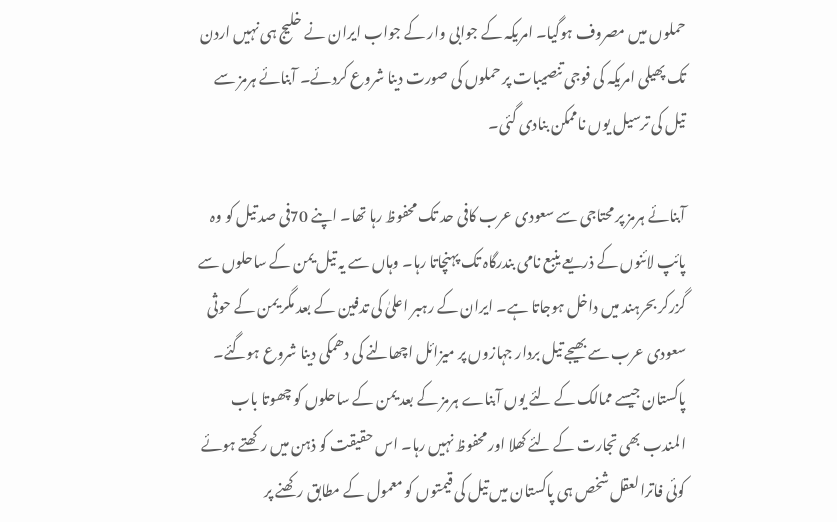حملوں میں مصروف ہوگیا۔ امریکہ کے جوابی وار کے جواب ایران نے خلیج ہی نہیں اردن تک پھیلی امریکہ کی فوجی تنصیبات پر حملوں کی صورت دینا شروع کردئے۔ آبنائے ہرمز سے تیل کی ترسیل یوں ناممکن بنادی گئی۔

آبنائے ہرمز پر محتاجی سے سعودی عرب کافی حد تک محفوظ رہا تھا۔ اپنے 70فی صد تیل کو وہ پائپ لائنوں کے ذریعے ینبع نامی بندرگاہ تک پہنچاتا رہا۔ وہاں سے یہ تیل یمن کے ساحلوں سے گزرکر بحرہند میں داخل ہوجاتا ہے۔ ایران کے رہبر اعلیٰ کی تدفین کے بعد مگر یمن کے حوثی سعودی عرب سے بھیجے تیل بردار جہازوں پر میزائل اچھالنے کی دھمکی دینا شروع ہوگئے۔ پاکستان جیسے ممالک کے لئے یوں آبناے ہرمز کے بعد یمن کے ساحلوں کو چھوتا باب المندب بھی تجارت کے لئے کھلا اور محفوظ نہیں رہا۔ اس حقیقت کو ذہن میں رکھتے ہوئے کوئی فاترالعقل شخص ہی پاکستان میں تیل کی قیمتوں کو معمول کے مطابق رکھنے پر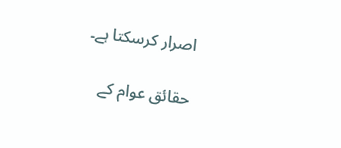اصرار کرسکتا ہے۔

حقائق عوام کے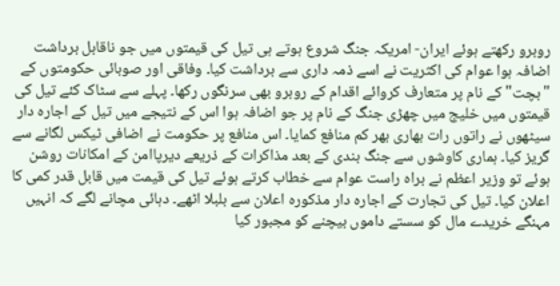روبرو رکھتے ہوئے ایران- امریکہ جنگ شروع ہوتے ہی تیل کی قیمتوں میں جو ناقابل برداشت اضافہ ہوا عوام کی اکثریت نے اسے ذمہ داری سے برداشت کیا۔ وفاقی اور صوبائی حکومتوں کے "بچت" کے نام پر متعارف کروائے اقدام کے روبرو بھی سرنگوں رکھا۔ پہلے سے سٹاک کئے تیل کی قیمتوں میں خلیج میں چھڑی جنگ کے نام پر جو اضافہ ہوا اس کے نتیجے میں تیل کے اجارہ دار سیٹھوں نے راتوں رات بھاری بھر کم منافع کمایا۔ اس منافع پر حکومت نے اضافی ٹیکس لگانے سے گریز کیا۔ ہماری کاوشوں سے جنگ بندی کے بعد مذاکرات کے ذریعے دیرپاامن کے امکانات روشن ہوئے تو وزیر اعظم نے براہ راست عوام سے خطاب کرتے ہوئے تیل کی قیمت میں قابل قدر کمی کا اعلان کیا۔ تیل کی تجارت کے اجارہ دار مذکورہ اعلان سے بلبلا اٹھے۔ دہائی مچانے لگے کہ انہیں مہنگے خریدے مال کو سستے داموں بیچنے کو مجبور کیا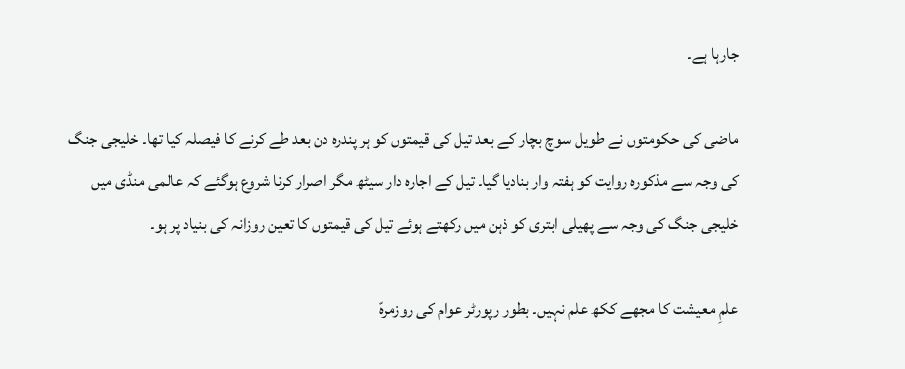جارہا ہے۔

ماضی کی حکومتوں نے طویل سوچ بچار کے بعد تیل کی قیمتوں کو ہر پندرہ دن بعد طے کرنے کا فیصلہ کیا تھا۔ خلیجی جنگ کی وجہ سے مذکورہ روایت کو ہفتہ وار بنادیا گیا۔ تیل کے اجارہ دار سیٹھ مگر اصرار کرنا شروع ہوگئے کہ عالمی منڈی میں خلیجی جنگ کی وجہ سے پھیلی ابتری کو ذہن میں رکھتے ہوئے تیل کی قیمتوں کا تعین روزانہ کی بنیاد پر ہو۔

علمِ معیشت کا مجھے ککھ علم نہیں۔ بطور رپورٹر عوام کی روزمرہّ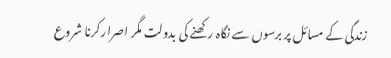زندگی کے مسائل پر برسوں سے نگاہ رکھنے کی بدولت مگر اصرار کرنا شروع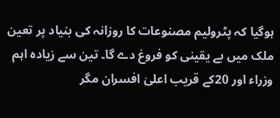ہوگیا کہ پٹرولیم مصنوعات کا روزانہ کی بنیاد پر تعین ملک میں بے یقینی کو فروغ دے گا۔ تین سے زیادہ اہم وزراء اور 20کے قریب اعلیٰ افسران مگر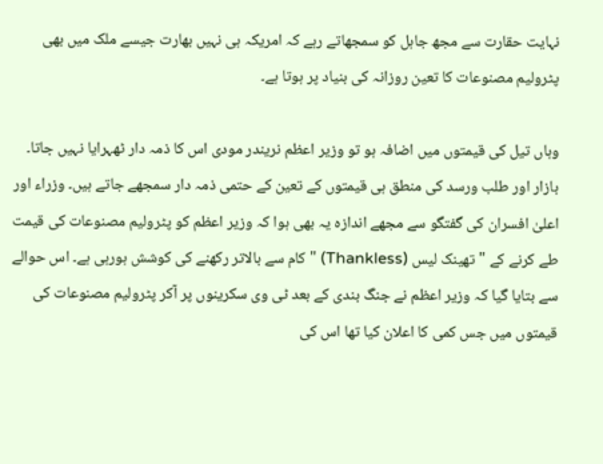نہایت حقارت سے مجھ جاہل کو سمجھاتے رہے کہ امریکہ ہی نہیں بھارت جیسے ملک میں بھی پٹرولیم مصنوعات کا تعین روزانہ کی بنیاد پر ہوتا ہے۔

وہاں تیل کی قیمتوں میں اضافہ ہو تو وزیر اعظم نریندر مودی اس کا ذمہ دار ٹھہرایا نہیں جاتا۔ بازار اور طلب ورسد کی منطق ہی قیمتوں کے تعین کے حتمی ذمہ دار سمجھے جاتے ہیں۔ وزراء اور اعلیٰ افسران کی گفتگو سے مجھے اندازہ یہ بھی ہوا کہ وزیر اعظم کو پٹرولیم مصنوعات کی قیمت طے کرنے کے "تھینک لیس (Thankless) "کام سے بالاتر رکھنے کی کوشش ہورہی ہے۔ اس حوالے سے بتایا گیا کہ وزیر اعظم نے جنگ بندی کے بعد ٹی وی سکرینوں پر آکر پٹرولیم مصنوعات کی قیمتوں میں جس کمی کا اعلان کیا تھا اس کی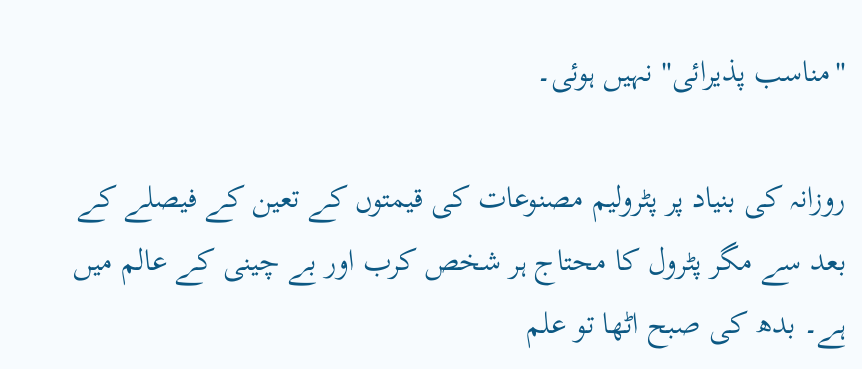"مناسب پذیرائی" نہیں ہوئی۔

روزانہ کی بنیاد پر پٹرولیم مصنوعات کی قیمتوں کے تعین کے فیصلے کے بعد سے مگر پٹرول کا محتاج ہر شخص کرب اور بے چینی کے عالم میں ہے۔ بدھ کی صبح اٹھا تو علم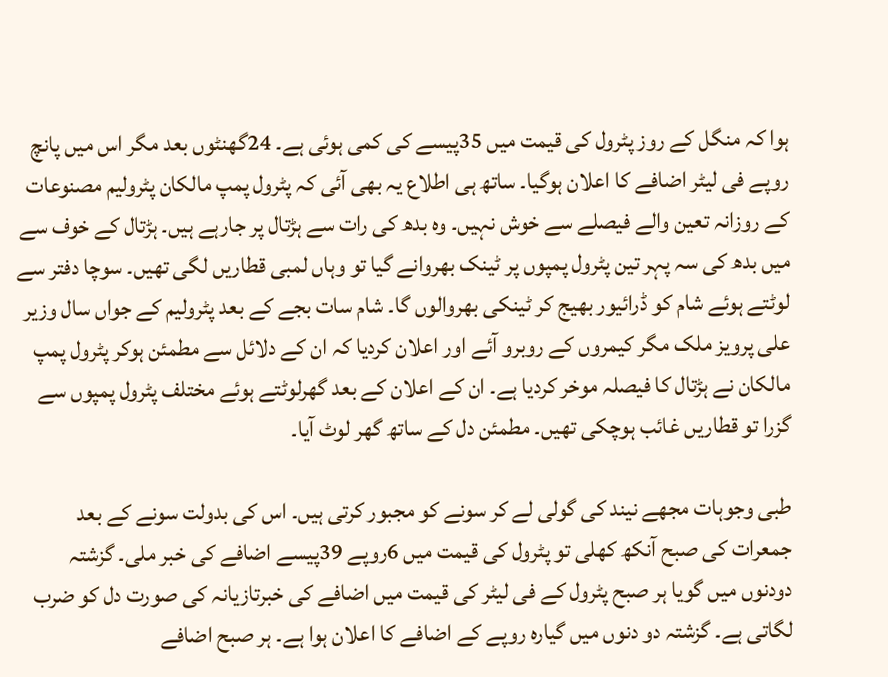ہوا کہ منگل کے روز پٹرول کی قیمت میں 35پیسے کی کمی ہوئی ہے۔ 24گھنٹوں بعد مگر اس میں پانچ روپے فی لیٹر اضافے کا اعلان ہوگیا۔ ساتھ ہی اطلاع یہ بھی آئی کہ پٹرول پمپ مالکان پٹرولیم مصنوعات کے روزانہ تعین والے فیصلے سے خوش نہیں۔ وہ بدھ کی رات سے ہڑتال پر جارہے ہیں۔ ہڑتال کے خوف سے میں بدھ کی سہ پہر تین پٹرول پمپوں پر ٹینک بھروانے گیا تو وہاں لمبی قطاریں لگی تھیں۔ سوچا دفتر سے لوٹتے ہوئے شام کو ڈرائیور بھیج کر ٹینکی بھروالوں گا۔ شام سات بجے کے بعد پٹرولیم کے جواں سال وزیر علی پرویز ملک مگر کیمروں کے روبرو آئے اور اعلان کردیا کہ ان کے دلائل سے مطمئن ہوکر پٹرول پمپ مالکان نے ہڑتال کا فیصلہ موخر کردیا ہے۔ ان کے اعلان کے بعد گھرلوٹتے ہوئے مختلف پٹرول پمپوں سے گزرا تو قطاریں غائب ہوچکی تھیں۔ مطمئن دل کے ساتھ گھر لوٹ آیا۔

طبی وجوہات مجھے نیند کی گولی لے کر سونے کو مجبور کرتی ہیں۔ اس کی بدولت سونے کے بعد جمعرات کی صبح آنکھ کھلی تو پٹرول کی قیمت میں 6روپے 39پیسے اضافے کی خبر ملی۔ گزشتہ دودنوں میں گویا ہر صبح پٹرول کے فی لیٹر کی قیمت میں اضافے کی خبرتازیانہ کی صورت دل کو ضرب لگاتی ہے۔ گزشتہ دو دنوں میں گیارہ روپے کے اضافے کا اعلان ہوا ہے۔ ہر صبح اضافے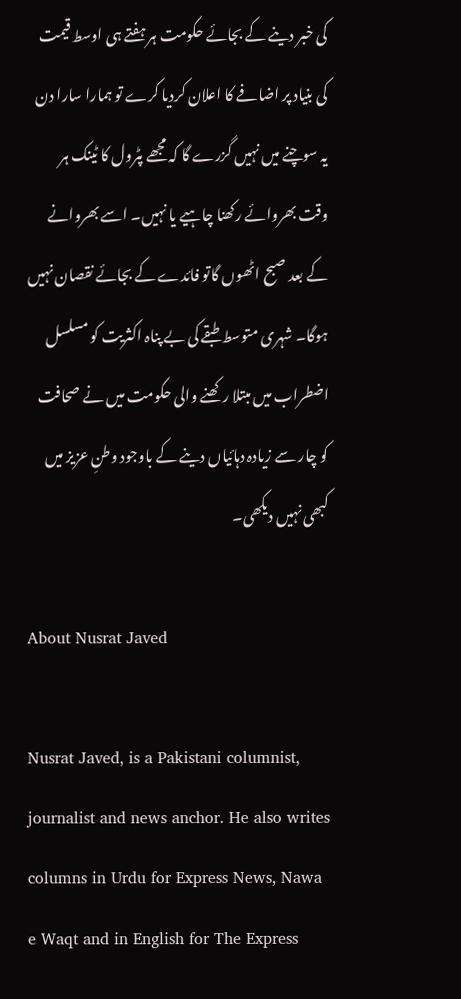کی خبر دینے کے بجائے حکومت ہر ہفتے ہی اوسط قیمت کی بنیاد پر اضافے کا اعلان کردیا کرے تو ہمارا سارا دن یہ سوچنے میں نہیں گزرے گا کہ مجھے پٹرول کا ٹینک ہر وقت بھروائے رکھنا چاہیے یا نہیں۔ اسے بھروانے کے بعد صبح اٹھوں گاتو فائدے کے بجائے نقصان نہیں ہوگا۔ شہری متوسط طبقے کی بے پناہ اکثریت کو مسلسل اضطراب میں مبتلا رکھنے والی حکومت میں نے صحافت کو چار سے زیادہ دہائیاں دینے کے باوجود وطنِ عزیز میں کبھی نہیں دیکھی۔

About Nusrat Javed

Nusrat Javed, is a Pakistani columnist, journalist and news anchor. He also writes columns in Urdu for Express News, Nawa e Waqt and in English for The Express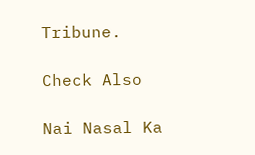Tribune.

Check Also

Nai Nasal Ka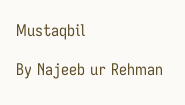Mustaqbil

By Najeeb ur Rehman